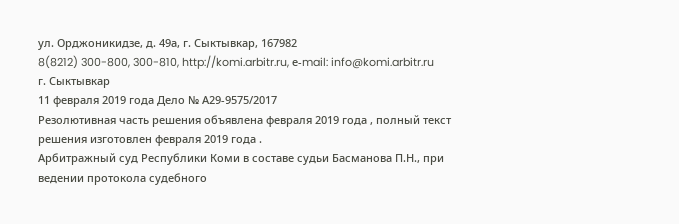ул. Орджоникидзе, д. 49а, г. Сыктывкар, 167982
8(8212) 300-800, 300-810, http://komi.arbitr.ru, е-mail: info@komi.arbitr.ru
г. Сыктывкар
11 февраля 2019 года Дело № А29-9575/2017
Резолютивная часть решения объявлена февраля 2019 года , полный текст решения изготовлен февраля 2019 года .
Арбитражный суд Республики Коми в составе судьи Басманова П.Н., при ведении протокола судебного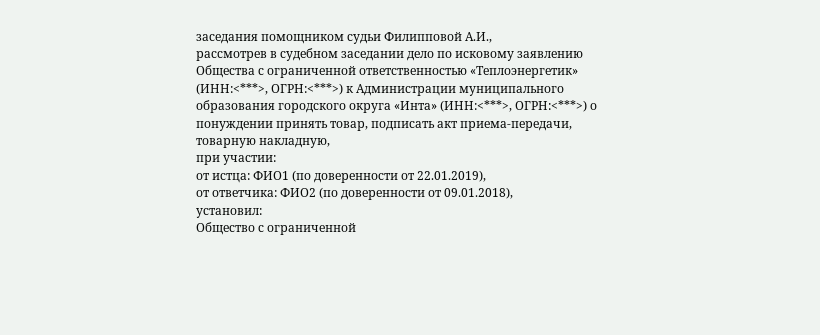заседания помощником судьи Филипповой А.И.,
рассмотрев в судебном заседании дело по исковому заявлению Общества с ограниченной ответственностью «Теплоэнергетик» (ИНН:<***>, ОГРН:<***>) к Администрации муниципального образования городского округа «Инта» (ИНН:<***>, ОГРН:<***>) о понуждении принять товар, подписать акт приема-передачи, товарную накладную,
при участии:
от истца: ФИО1 (по доверенности от 22.01.2019),
от ответчика: ФИО2 (по доверенности от 09.01.2018),
установил:
Общество с ограниченной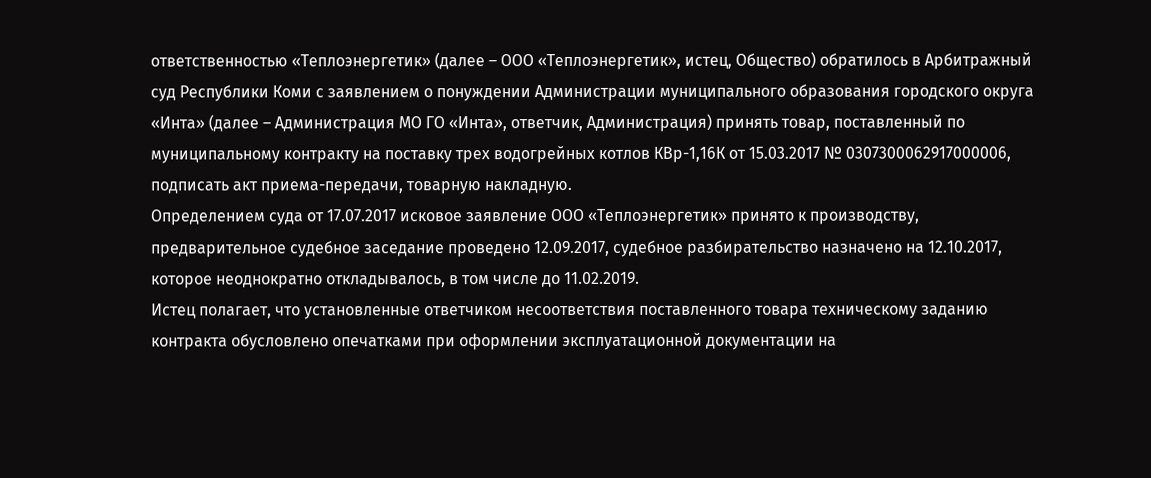ответственностью «Теплоэнергетик» (далее – ООО «Теплоэнергетик», истец, Общество) обратилось в Арбитражный суд Республики Коми с заявлением о понуждении Администрации муниципального образования городского округа «Инта» (далее – Администрация МО ГО «Инта», ответчик, Администрация) принять товар, поставленный по муниципальному контракту на поставку трех водогрейных котлов КВр-1,16К от 15.03.2017 № 0307300062917000006, подписать акт приема-передачи, товарную накладную.
Определением суда от 17.07.2017 исковое заявление ООО «Теплоэнергетик» принято к производству, предварительное судебное заседание проведено 12.09.2017, судебное разбирательство назначено на 12.10.2017, которое неоднократно откладывалось, в том числе до 11.02.2019.
Истец полагает, что установленные ответчиком несоответствия поставленного товара техническому заданию контракта обусловлено опечатками при оформлении эксплуатационной документации на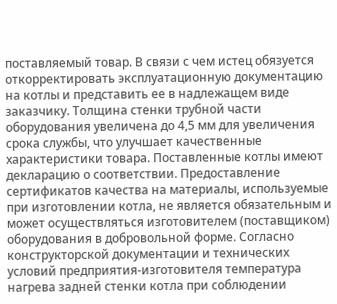поставляемый товар. В связи с чем истец обязуется откорректировать эксплуатационную документацию на котлы и представить ее в надлежащем виде заказчику. Толщина стенки трубной части оборудования увеличена до 4,5 мм для увеличения срока службы, что улучшает качественные характеристики товара. Поставленные котлы имеют декларацию о соответствии. Предоставление сертификатов качества на материалы, используемые при изготовлении котла, не является обязательным и может осуществляться изготовителем (поставщиком) оборудования в добровольной форме. Согласно конструкторской документации и технических условий предприятия-изготовителя температура нагрева задней стенки котла при соблюдении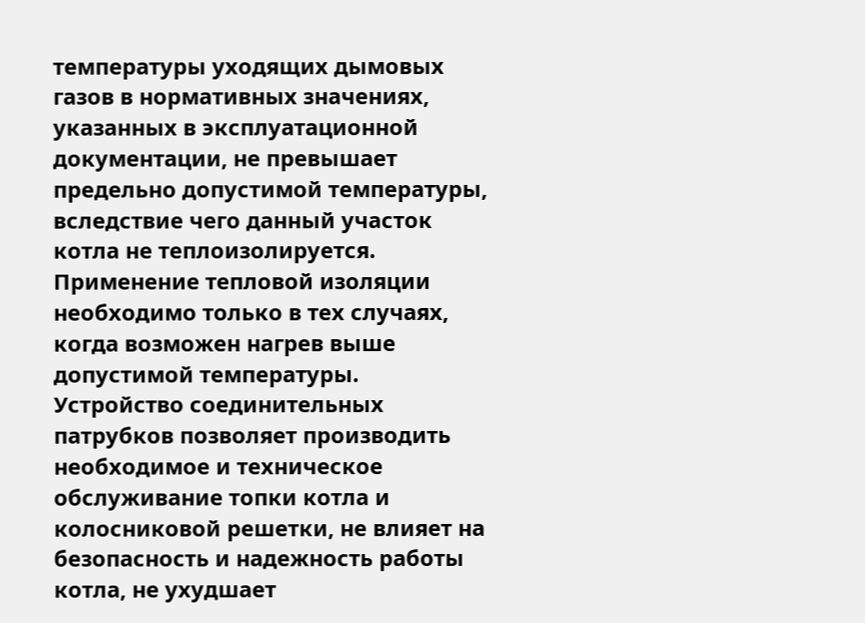температуры уходящих дымовых газов в нормативных значениях, указанных в эксплуатационной документации, не превышает предельно допустимой температуры, вследствие чего данный участок котла не теплоизолируется. Применение тепловой изоляции необходимо только в тех случаях, когда возможен нагрев выше допустимой температуры. Устройство соединительных патрубков позволяет производить необходимое и техническое обслуживание топки котла и колосниковой решетки, не влияет на безопасность и надежность работы котла, не ухудшает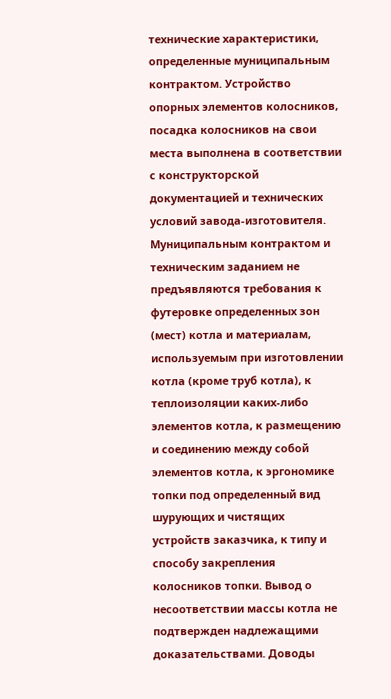технические характеристики, определенные муниципальным контрактом. Устройство опорных элементов колосников, посадка колосников на свои места выполнена в соответствии с конструкторской документацией и технических условий завода-изготовителя. Муниципальным контрактом и техническим заданием не предъявляются требования к футеровке определенных зон (мест) котла и материалам, используемым при изготовлении котла (кроме труб котла), к теплоизоляции каких-либо элементов котла, к размещению и соединению между собой элементов котла, к эргономике топки под определенный вид шурующих и чистящих устройств заказчика, к типу и способу закрепления колосников топки. Вывод о несоответствии массы котла не подтвержден надлежащими доказательствами. Доводы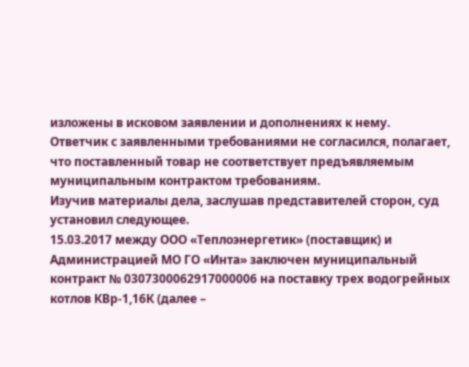изложены в исковом заявлении и дополнениях к нему.
Ответчик с заявленными требованиями не согласился, полагает, что поставленный товар не соответствует предъявляемым муниципальным контрактом требованиям.
Изучив материалы дела, заслушав представителей сторон, суд установил следующее.
15.03.2017 между ООО «Теплоэнергетик» (поставщик) и Администрацией МО ГО «Инта» заключен муниципальный контракт № 0307300062917000006 на поставку трех водогрейных котлов КВр-1,16К (далее –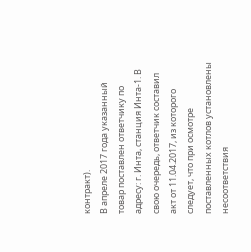контракт).
В апреле 2017 года указанный товар поставлен ответчику по адресу: г. Инта, станция Инта-1. В свою очередь, ответчик составил акт от 11.04.2017, из которого следует, что при осмотре поставленных котлов установлены несоответствия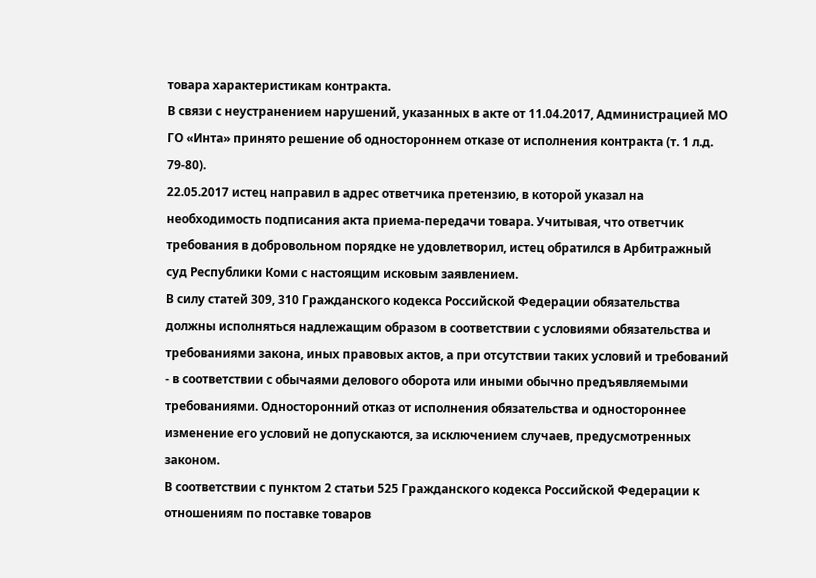товара характеристикам контракта.
В связи с неустранением нарушений, указанных в акте от 11.04.2017, Администрацией МО ГО «Инта» принято решение об одностороннем отказе от исполнения контракта (т. 1 л.д. 79-80).
22.05.2017 истец направил в адрес ответчика претензию, в которой указал на необходимость подписания акта приема-передачи товара. Учитывая, что ответчик требования в добровольном порядке не удовлетворил, истец обратился в Арбитражный суд Республики Коми с настоящим исковым заявлением.
В силу статей 309, 310 Гражданского кодекса Российской Федерации обязательства должны исполняться надлежащим образом в соответствии с условиями обязательства и требованиями закона, иных правовых актов, а при отсутствии таких условий и требований - в соответствии с обычаями делового оборота или иными обычно предъявляемыми требованиями. Односторонний отказ от исполнения обязательства и одностороннее изменение его условий не допускаются, за исключением случаев, предусмотренных законом.
В соответствии с пунктом 2 статьи 525 Гражданского кодекса Российской Федерации к отношениям по поставке товаров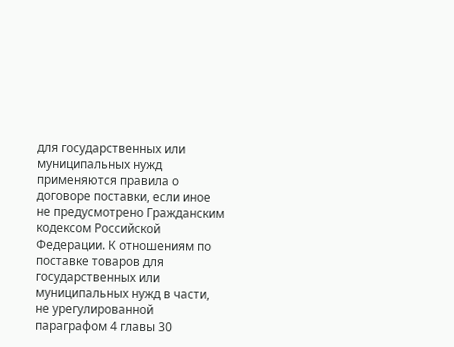для государственных или муниципальных нужд применяются правила о договоре поставки, если иное не предусмотрено Гражданским кодексом Российской Федерации. К отношениям по поставке товаров для государственных или муниципальных нужд в части, не урегулированной параграфом 4 главы 30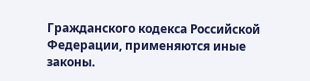Гражданского кодекса Российской Федерации, применяются иные законы.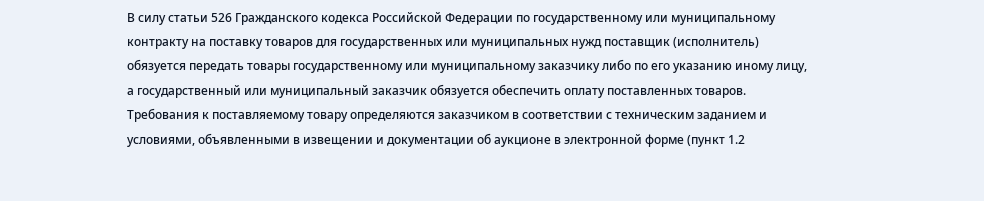В силу статьи 526 Гражданского кодекса Российской Федерации по государственному или муниципальному контракту на поставку товаров для государственных или муниципальных нужд поставщик (исполнитель) обязуется передать товары государственному или муниципальному заказчику либо по его указанию иному лицу, а государственный или муниципальный заказчик обязуется обеспечить оплату поставленных товаров.
Требования к поставляемому товару определяются заказчиком в соответствии с техническим заданием и условиями, объявленными в извещении и документации об аукционе в электронной форме (пункт 1.2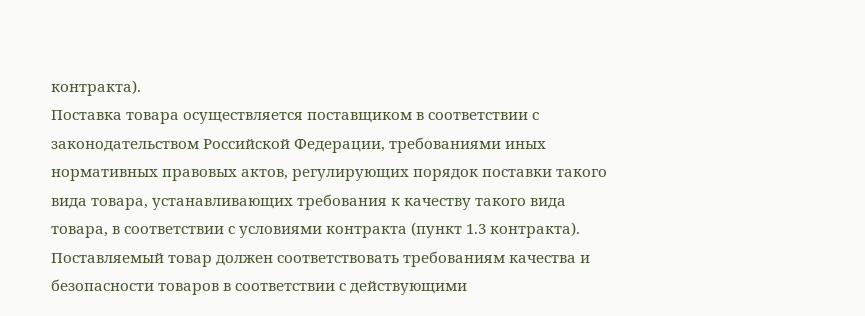контракта).
Поставка товара осуществляется поставщиком в соответствии с законодательством Российской Федерации, требованиями иных нормативных правовых актов, регулирующих порядок поставки такого вида товара, устанавливающих требования к качеству такого вида товара, в соответствии с условиями контракта (пункт 1.3 контракта).
Поставляемый товар должен соответствовать требованиям качества и безопасности товаров в соответствии с действующими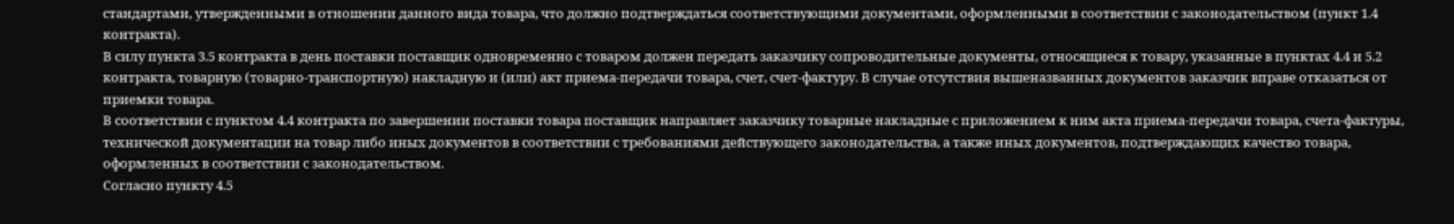стандартами, утвержденными в отношении данного вида товара, что должно подтверждаться соответствующими документами, оформленными в соответствии с законодательством (пункт 1.4 контракта).
В силу пункта 3.5 контракта в день поставки поставщик одновременно с товаром должен передать заказчику сопроводительные документы, относящиеся к товару, указанные в пунктах 4.4 и 5.2 контракта, товарную (товарно-транспортную) накладную и (или) акт приема-передачи товара, счет, счет-фактуру. В случае отсутствия вышеназванных документов заказчик вправе отказаться от приемки товара.
В соответствии с пунктом 4.4 контракта по завершении поставки товара поставщик направляет заказчику товарные накладные с приложением к ним акта приема-передачи товара, счета-фактуры, технической документации на товар либо иных документов в соответствии с требованиями действующего законодательства, а также иных документов, подтверждающих качество товара, оформленных в соответствии с законодательством.
Согласно пункту 4.5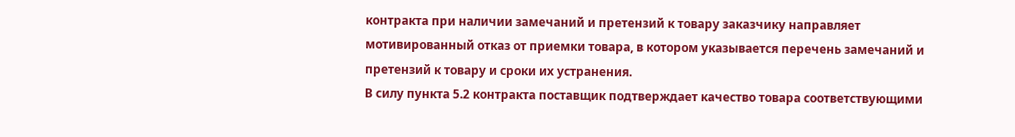контракта при наличии замечаний и претензий к товару заказчику направляет мотивированный отказ от приемки товара, в котором указывается перечень замечаний и претензий к товару и сроки их устранения.
В силу пункта 5.2 контракта поставщик подтверждает качество товара соответствующими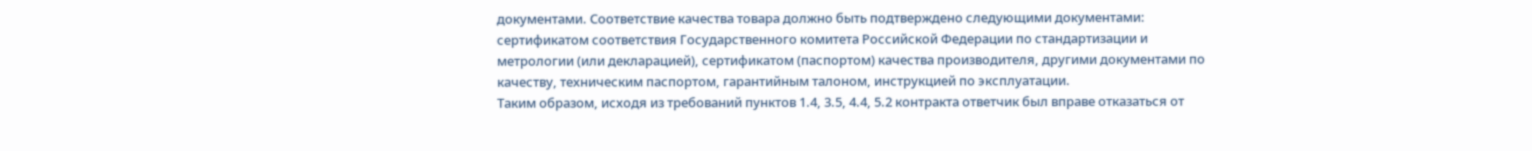документами. Соответствие качества товара должно быть подтверждено следующими документами: сертификатом соответствия Государственного комитета Российской Федерации по стандартизации и метрологии (или декларацией), сертификатом (паспортом) качества производителя, другими документами по качеству, техническим паспортом, гарантийным талоном, инструкцией по эксплуатации.
Таким образом, исходя из требований пунктов 1.4, 3.5, 4.4, 5.2 контракта ответчик был вправе отказаться от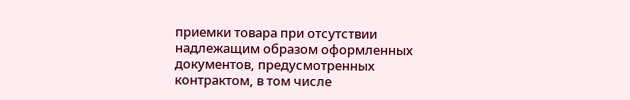приемки товара при отсутствии надлежащим образом оформленных документов, предусмотренных контрактом, в том числе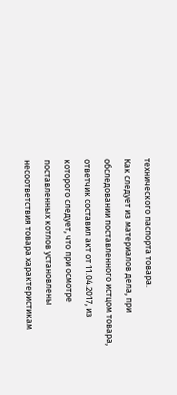технического паспорта товара.
Как следует из материалов дела, при обследовании поставленного истцом товара, ответчик составил акт от 11.04.2017, из которого следует, что при осмотре поставленных котлов установлены несоответствия товара характеристикам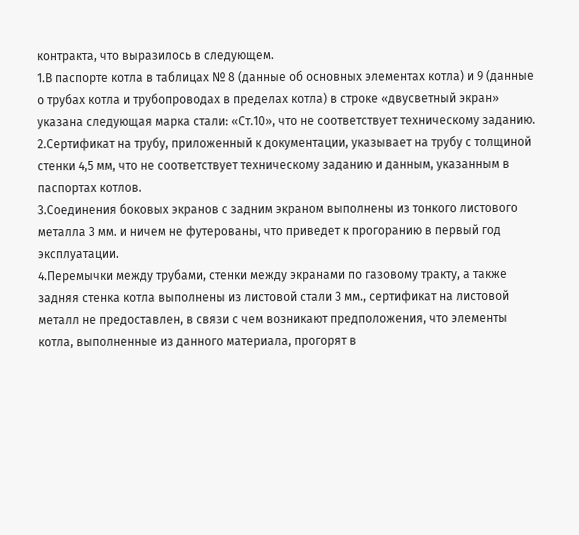контракта, что выразилось в следующем.
1.В паспорте котла в таблицах № 8 (данные об основных элементах котла) и 9 (данные о трубах котла и трубопроводах в пределах котла) в строке «двусветный экран» указана следующая марка стали: «Ст.10», что не соответствует техническому заданию.
2.Сертификат на трубу, приложенный к документации, указывает на трубу с толщиной стенки 4,5 мм, что не соответствует техническому заданию и данным, указанным в паспортах котлов.
3.Соединения боковых экранов с задним экраном выполнены из тонкого листового металла 3 мм. и ничем не футерованы, что приведет к прогоранию в первый год эксплуатации.
4.Перемычки между трубами, стенки между экранами по газовому тракту, а также задняя стенка котла выполнены из листовой стали 3 мм., сертификат на листовой металл не предоставлен, в связи с чем возникают предположения, что элементы котла, выполненные из данного материала, прогорят в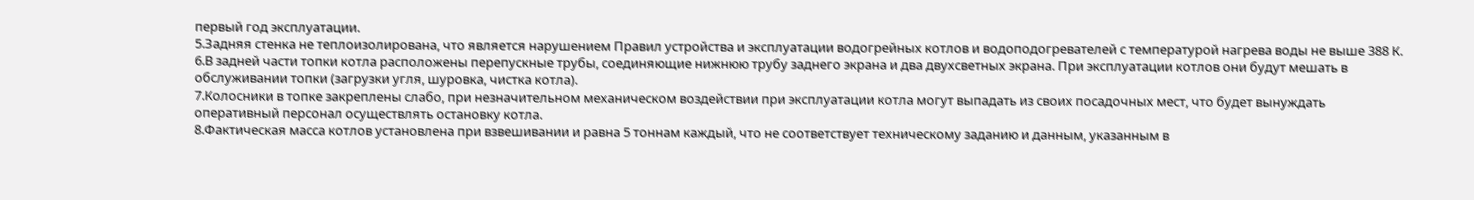первый год эксплуатации.
5.Задняя стенка не теплоизолирована, что является нарушением Правил устройства и эксплуатации водогрейных котлов и водоподогревателей с температурой нагрева воды не выше 388 К.
6.В задней части топки котла расположены перепускные трубы, соединяющие нижнюю трубу заднего экрана и два двухсветных экрана. При эксплуатации котлов они будут мешать в обслуживании топки (загрузки угля, шуровка, чистка котла).
7.Колосники в топке закреплены слабо, при незначительном механическом воздействии при эксплуатации котла могут выпадать из своих посадочных мест, что будет вынуждать оперативный персонал осуществлять остановку котла.
8.Фактическая масса котлов установлена при взвешивании и равна 5 тоннам каждый, что не соответствует техническому заданию и данным, указанным в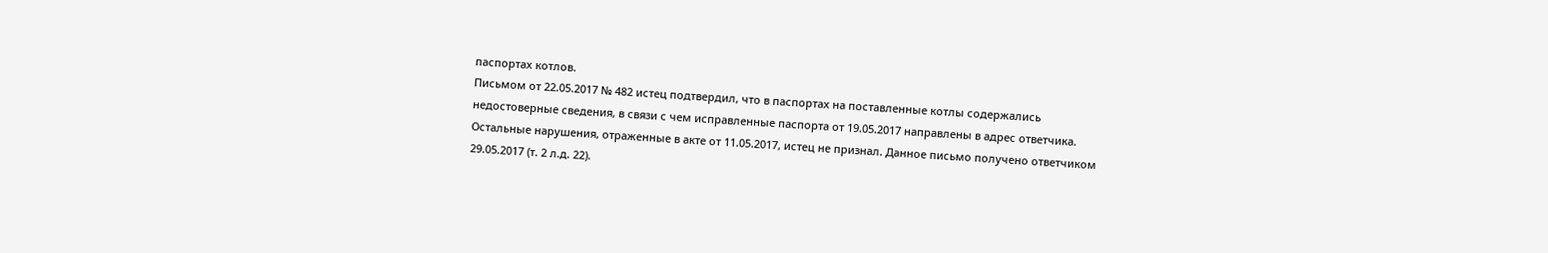паспортах котлов.
Письмом от 22.05.2017 № 482 истец подтвердил, что в паспортах на поставленные котлы содержались недостоверные сведения, в связи с чем исправленные паспорта от 19.05.2017 направлены в адрес ответчика. Остальные нарушения, отраженные в акте от 11.05.2017, истец не признал. Данное письмо получено ответчиком 29.05.2017 (т. 2 л.д. 22).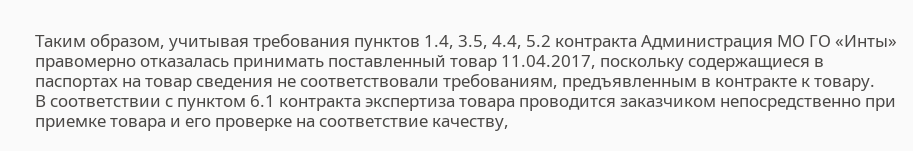Таким образом, учитывая требования пунктов 1.4, 3.5, 4.4, 5.2 контракта Администрация МО ГО «Инты» правомерно отказалась принимать поставленный товар 11.04.2017, поскольку содержащиеся в паспортах на товар сведения не соответствовали требованиям, предъявленным в контракте к товару.
В соответствии с пунктом 6.1 контракта экспертиза товара проводится заказчиком непосредственно при приемке товара и его проверке на соответствие качеству,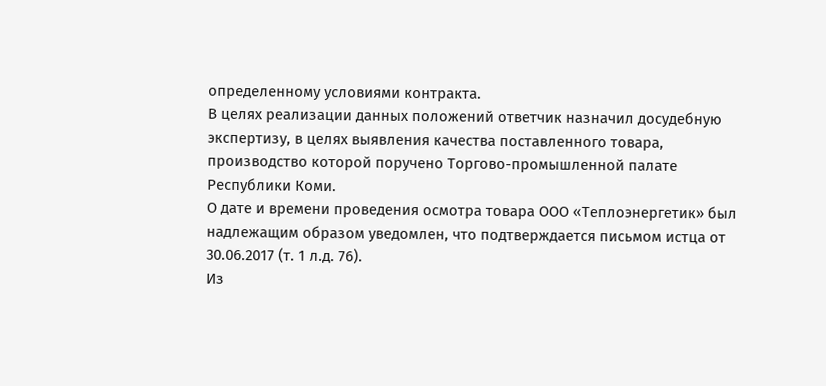определенному условиями контракта.
В целях реализации данных положений ответчик назначил досудебную экспертизу, в целях выявления качества поставленного товара, производство которой поручено Торгово-промышленной палате Республики Коми.
О дате и времени проведения осмотра товара ООО «Теплоэнергетик» был надлежащим образом уведомлен, что подтверждается письмом истца от 30.06.2017 (т. 1 л.д. 76).
Из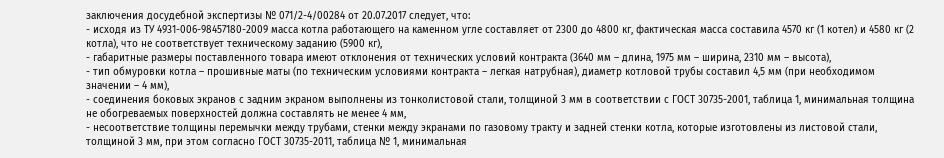заключения досудебной экспертизы № 071/2-4/00284 от 20.07.2017 следует, что:
- исходя из ТУ 4931-006-98457180-2009 масса котла работающего на каменном угле составляет от 2300 до 4800 кг, фактическая масса составила 4570 кг (1 котел) и 4580 кг (2 котла), что не соответствует техническому заданию (5900 кг),
- габаритные размеры поставленного товара имеют отклонения от технических условий контракта (3640 мм – длина, 1975 мм – ширина, 2310 мм – высота),
- тип обмуровки котла – прошивные маты (по техническим условиями контракта – легкая натрубная), диаметр котловой трубы составил 4,5 мм (при необходимом значении – 4 мм),
- соединения боковых экранов с задним экраном выполнены из тонколистовой стали, толщиной 3 мм в соответствии с ГОСТ 30735-2001, таблица 1, минимальная толщина не обогреваемых поверхностей должна составлять не менее 4 мм,
- несоответствие толщины перемычки между трубами, стенки между экранами по газовому тракту и задней стенки котла, которые изготовлены из листовой стали, толщиной 3 мм, при этом согласно ГОСТ 30735-2011, таблица № 1, минимальная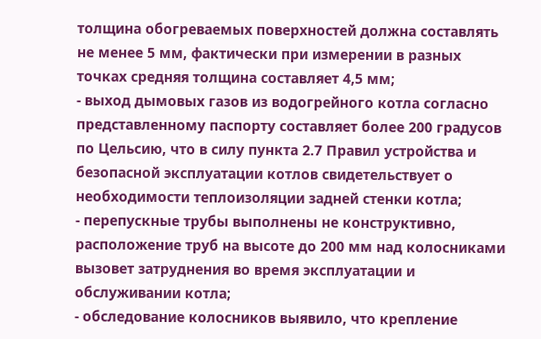толщина обогреваемых поверхностей должна составлять не менее 5 мм, фактически при измерении в разных точках средняя толщина составляет 4,5 мм;
- выход дымовых газов из водогрейного котла согласно представленному паспорту составляет более 200 градусов по Цельсию, что в силу пункта 2.7 Правил устройства и безопасной эксплуатации котлов свидетельствует о необходимости теплоизоляции задней стенки котла;
- перепускные трубы выполнены не конструктивно, расположение труб на высоте до 200 мм над колосниками вызовет затруднения во время эксплуатации и обслуживании котла;
- обследование колосников выявило, что крепление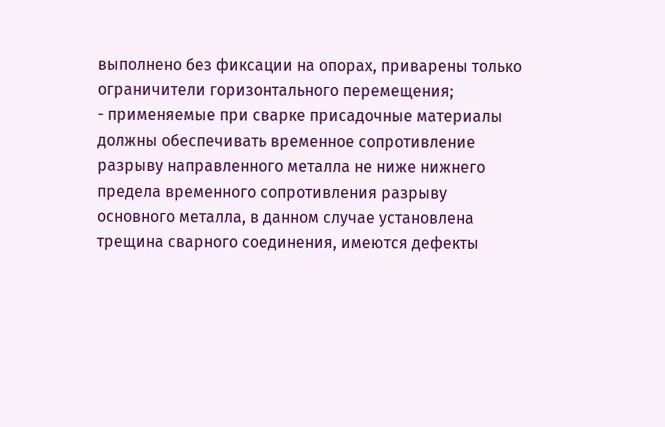выполнено без фиксации на опорах, приварены только ограничители горизонтального перемещения;
- применяемые при сварке присадочные материалы должны обеспечивать временное сопротивление разрыву направленного металла не ниже нижнего предела временного сопротивления разрыву основного металла, в данном случае установлена трещина сварного соединения, имеются дефекты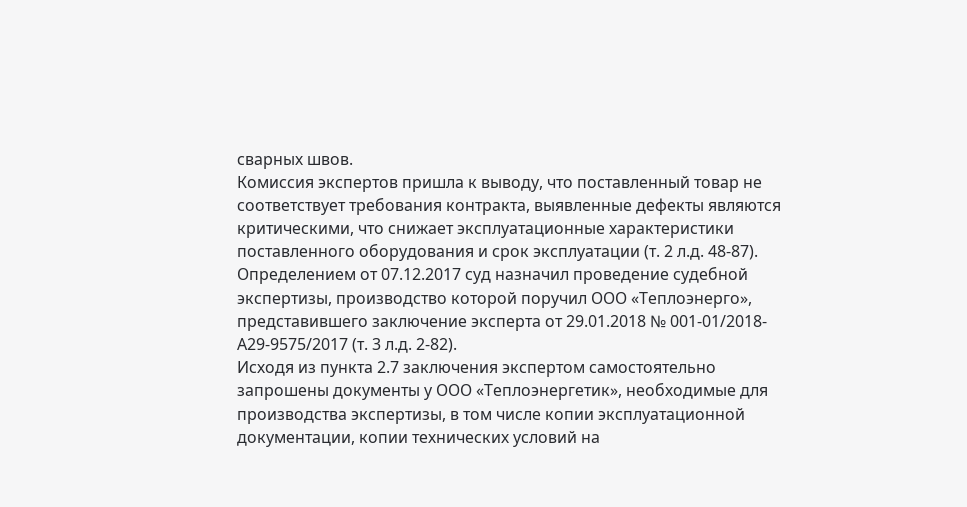сварных швов.
Комиссия экспертов пришла к выводу, что поставленный товар не соответствует требования контракта, выявленные дефекты являются критическими, что снижает эксплуатационные характеристики поставленного оборудования и срок эксплуатации (т. 2 л.д. 48-87).
Определением от 07.12.2017 суд назначил проведение судебной экспертизы, производство которой поручил ООО «Теплоэнерго», представившего заключение эксперта от 29.01.2018 № 001-01/2018-А29-9575/2017 (т. 3 л.д. 2-82).
Исходя из пункта 2.7 заключения экспертом самостоятельно запрошены документы у ООО «Теплоэнергетик», необходимые для производства экспертизы, в том числе копии эксплуатационной документации, копии технических условий на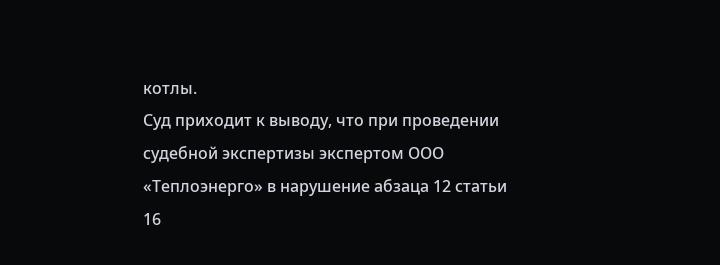котлы.
Суд приходит к выводу, что при проведении судебной экспертизы экспертом ООО «Теплоэнерго» в нарушение абзаца 12 статьи 16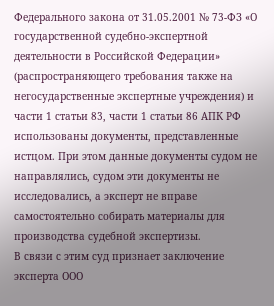Федерального закона от 31.05.2001 № 73-ФЗ «О государственной судебно-экспертной деятельности в Российской Федерации» (распространяющего требования также на негосударственные экспертные учреждения) и части 1 статьи 83, части 1 статьи 86 АПК РФ использованы документы, представленные истцом. При этом данные документы судом не направлялись, судом эти документы не исследовались, а эксперт не вправе самостоятельно собирать материалы для производства судебной экспертизы.
В связи с этим суд признает заключение эксперта ООО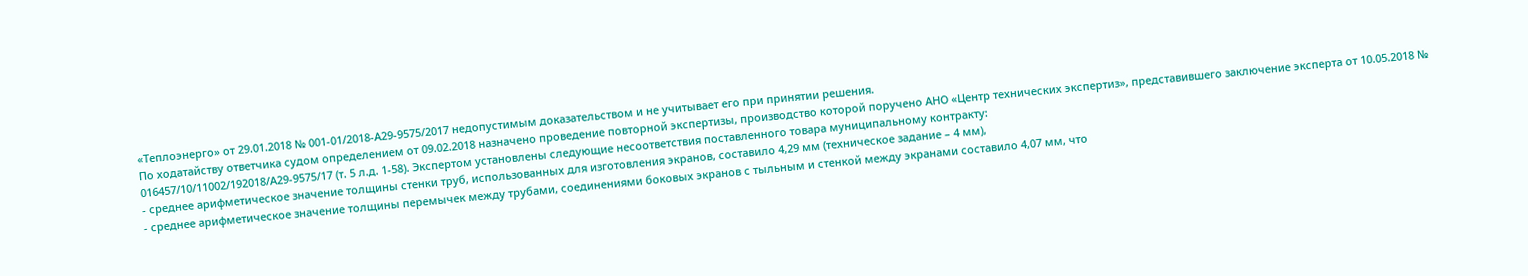«Теплоэнерго» от 29.01.2018 № 001-01/2018-А29-9575/2017 недопустимым доказательством и не учитывает его при принятии решения.
По ходатайству ответчика судом определением от 09.02.2018 назначено проведение повторной экспертизы, производство которой поручено АНО «Центр технических экспертиз», представившего заключение эксперта от 10.05.2018 № 016457/10/11002/192018/А29-9575/17 (т. 5 л.д. 1-58). Экспертом установлены следующие несоответствия поставленного товара муниципальному контракту:
- среднее арифметическое значение толщины стенки труб, использованных для изготовления экранов, составило 4,29 мм (техническое задание – 4 мм),
- среднее арифметическое значение толщины перемычек между трубами, соединениями боковых экранов с тыльным и стенкой между экранами составило 4,07 мм, что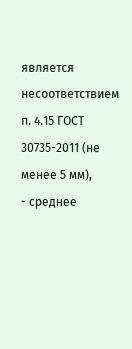является несоответствием п. 4.15 ГОСТ 30735-2011 (не менее 5 мм),
- среднее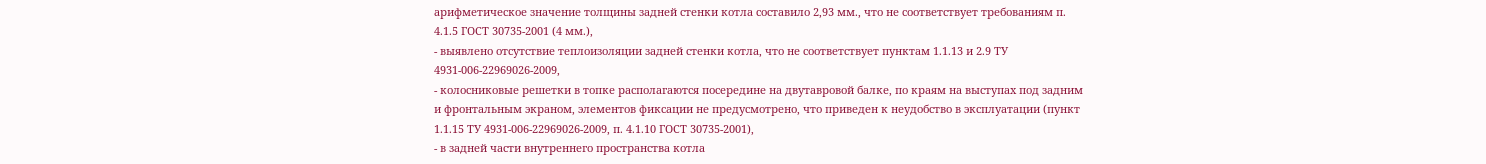арифметическое значение толщины задней стенки котла составило 2,93 мм., что не соответствует требованиям п. 4.1.5 ГОСТ 30735-2001 (4 мм.),
- выявлено отсутствие теплоизоляции задней стенки котла, что не соответствует пунктам 1.1.13 и 2.9 ТУ 4931-006-22969026-2009,
- колосниковые решетки в топке располагаются посередине на двутавровой балке, по краям на выступах под задним и фронтальным экраном, элементов фиксации не предусмотрено, что приведен к неудобство в эксплуатации (пункт 1.1.15 ТУ 4931-006-22969026-2009, п. 4.1.10 ГОСТ 30735-2001),
- в задней части внутреннего пространства котла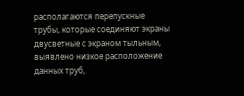располагаются перепускные трубы, которые соединяют экраны двусветные с экраном тыльным, выявлено низкое расположение данных труб,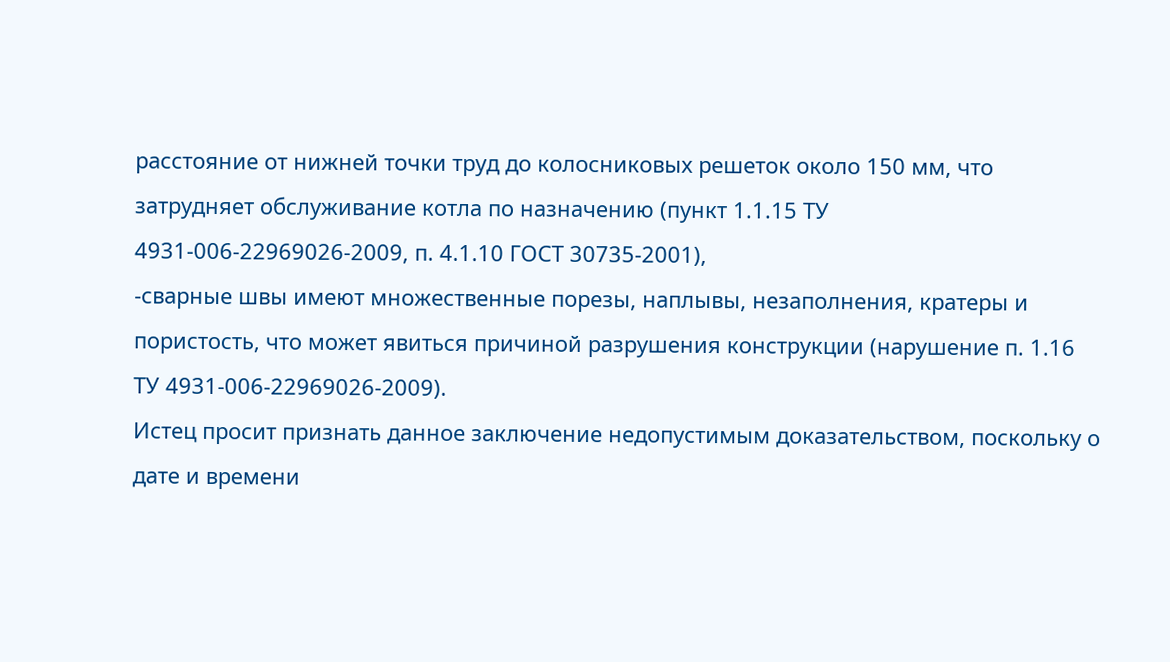расстояние от нижней точки труд до колосниковых решеток около 150 мм, что затрудняет обслуживание котла по назначению (пункт 1.1.15 ТУ 4931-006-22969026-2009, п. 4.1.10 ГОСТ 30735-2001),
-сварные швы имеют множественные порезы, наплывы, незаполнения, кратеры и пористость, что может явиться причиной разрушения конструкции (нарушение п. 1.16 ТУ 4931-006-22969026-2009).
Истец просит признать данное заключение недопустимым доказательством, поскольку о дате и времени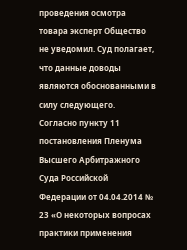проведения осмотра товара эксперт Общество не уведомил. Суд полагает, что данные доводы являются обоснованными в силу следующего.
Согласно пункту 11 постановления Пленума Высшего Арбитражного Суда Российской Федерации от 04.04.2014 № 23 «О некоторых вопросах практики применения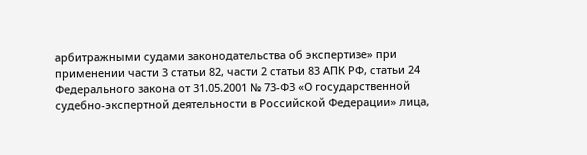арбитражными судами законодательства об экспертизе» при применении части 3 статьи 82, части 2 статьи 83 АПК РФ, статьи 24 Федерального закона от 31.05.2001 № 73-ФЗ «О государственной судебно-экспертной деятельности в Российской Федерации» лица,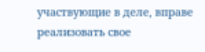участвующие в деле, вправе реализовать свое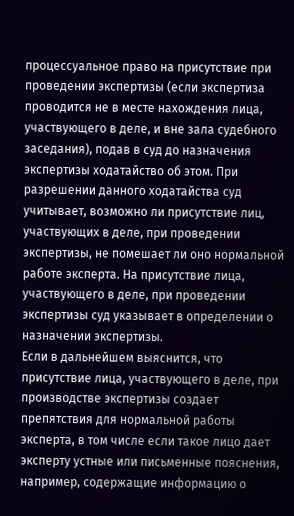процессуальное право на присутствие при проведении экспертизы (если экспертиза проводится не в месте нахождения лица, участвующего в деле, и вне зала судебного заседания), подав в суд до назначения экспертизы ходатайство об этом. При разрешении данного ходатайства суд учитывает, возможно ли присутствие лиц, участвующих в деле, при проведении экспертизы, не помешает ли оно нормальной работе эксперта. На присутствие лица, участвующего в деле, при проведении экспертизы суд указывает в определении о назначении экспертизы.
Если в дальнейшем выяснится, что присутствие лица, участвующего в деле, при производстве экспертизы создает препятствия для нормальной работы эксперта, в том числе если такое лицо дает эксперту устные или письменные пояснения, например, содержащие информацию о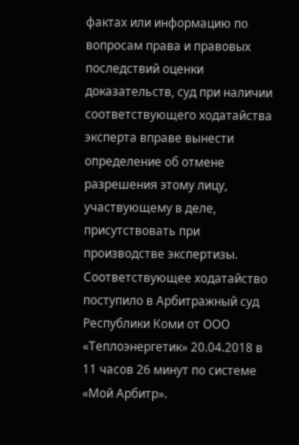фактах или информацию по вопросам права и правовых последствий оценки доказательств, суд при наличии соответствующего ходатайства эксперта вправе вынести определение об отмене разрешения этому лицу, участвующему в деле, присутствовать при производстве экспертизы.
Соответствующее ходатайство поступило в Арбитражный суд Республики Коми от ООО «Теплоэнергетик» 20.04.2018 в 11 часов 26 минут по системе «Мой Арбитр».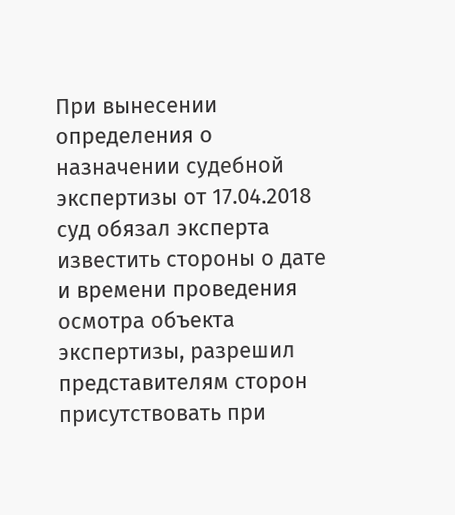При вынесении определения о назначении судебной экспертизы от 17.04.2018 суд обязал эксперта известить стороны о дате и времени проведения осмотра объекта экспертизы, разрешил представителям сторон присутствовать при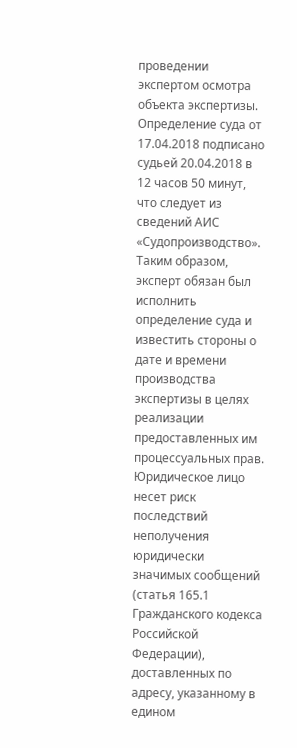проведении экспертом осмотра объекта экспертизы. Определение суда от 17.04.2018 подписано судьей 20.04.2018 в 12 часов 50 минут, что следует из сведений АИС «Судопроизводство».
Таким образом, эксперт обязан был исполнить определение суда и известить стороны о дате и времени производства экспертизы в целях реализации предоставленных им процессуальных прав.
Юридическое лицо несет риск последствий неполучения юридически значимых сообщений (статья 165.1 Гражданского кодекса Российской Федерации), доставленных по адресу, указанному в едином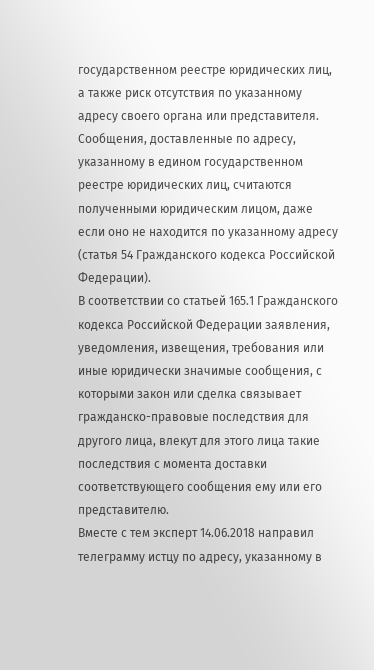государственном реестре юридических лиц, а также риск отсутствия по указанному адресу своего органа или представителя. Сообщения, доставленные по адресу, указанному в едином государственном реестре юридических лиц, считаются полученными юридическим лицом, даже если оно не находится по указанному адресу (статья 54 Гражданского кодекса Российской Федерации).
В соответствии со статьей 165.1 Гражданского кодекса Российской Федерации заявления, уведомления, извещения, требования или иные юридически значимые сообщения, с которыми закон или сделка связывает гражданско-правовые последствия для другого лица, влекут для этого лица такие последствия с момента доставки соответствующего сообщения ему или его представителю.
Вместе с тем эксперт 14.06.2018 направил телеграмму истцу по адресу, указанному в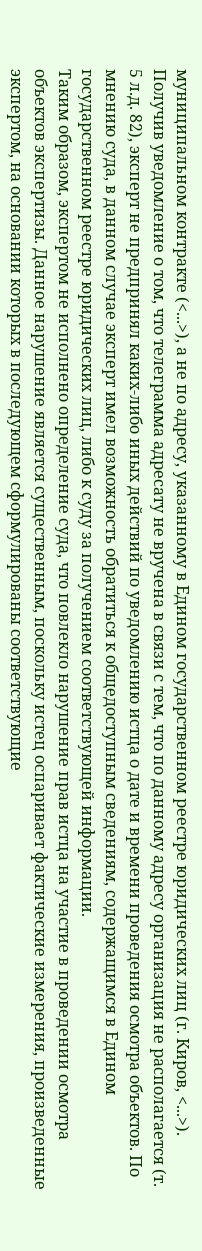муниципальном контракте (<...>), а не по адресу, указанному в Едином государственном реестре юридических лиц (г. Киров, <...>).
Получив уведомление о том, что телеграмма адресату не вручена в связи с тем, что по данному адресу организация не располагается (т. 5 л.д. 82), эксперт не предпринял каких-либо иных действий по уведомлению истца о дате и времени проведения осмотра объектов. По мнению суда, в данном случае эксперт имел возможность обратиться к общедоступным сведениям, содержащимся в Едином государственном реестре юридических лиц, либо к суду за получением соответствующей информации.
Таким образом, экспертом не исполнено определение суда, что повлекло нарушение прав истца на участие в проведении осмотра объектов экспертизы. Данное нарушение является существенным, поскольку истец оспаривает фактические измерения, произведенные экспертом, на основании которых в последующем сформулированы соответствующие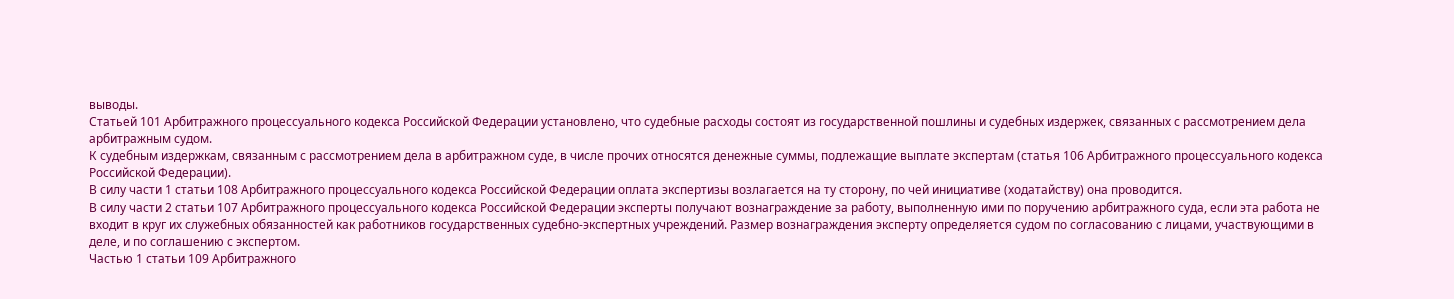выводы.
Статьей 101 Арбитражного процессуального кодекса Российской Федерации установлено, что судебные расходы состоят из государственной пошлины и судебных издержек, связанных с рассмотрением дела арбитражным судом.
К судебным издержкам, связанным с рассмотрением дела в арбитражном суде, в числе прочих относятся денежные суммы, подлежащие выплате экспертам (статья 106 Арбитражного процессуального кодекса Российской Федерации).
В силу части 1 статьи 108 Арбитражного процессуального кодекса Российской Федерации оплата экспертизы возлагается на ту сторону, по чей инициативе (ходатайству) она проводится.
В силу части 2 статьи 107 Арбитражного процессуального кодекса Российской Федерации эксперты получают вознаграждение за работу, выполненную ими по поручению арбитражного суда, если эта работа не входит в круг их служебных обязанностей как работников государственных судебно-экспертных учреждений. Размер вознаграждения эксперту определяется судом по согласованию с лицами, участвующими в деле, и по соглашению с экспертом.
Частью 1 статьи 109 Арбитражного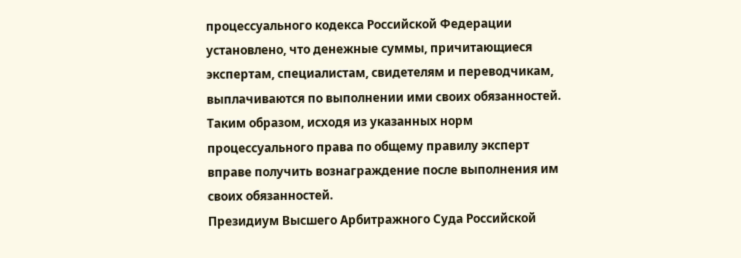процессуального кодекса Российской Федерации установлено, что денежные суммы, причитающиеся экспертам, специалистам, свидетелям и переводчикам, выплачиваются по выполнении ими своих обязанностей.
Таким образом, исходя из указанных норм процессуального права по общему правилу эксперт вправе получить вознаграждение после выполнения им своих обязанностей.
Президиум Высшего Арбитражного Суда Российской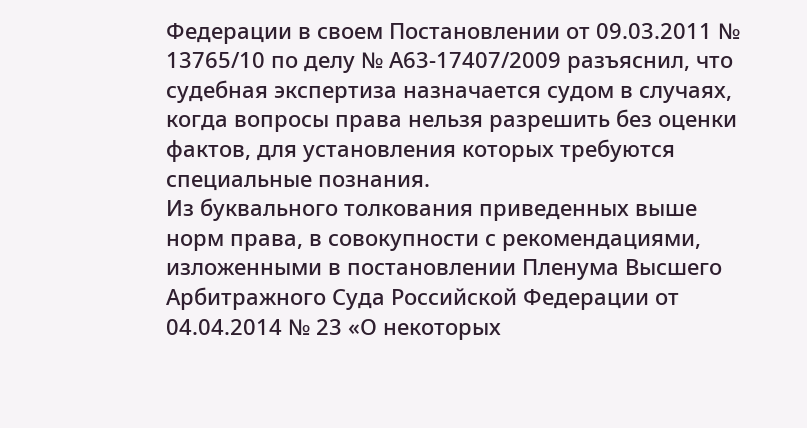Федерации в своем Постановлении от 09.03.2011 № 13765/10 по делу № А63-17407/2009 разъяснил, что судебная экспертиза назначается судом в случаях, когда вопросы права нельзя разрешить без оценки фактов, для установления которых требуются специальные познания.
Из буквального толкования приведенных выше норм права, в совокупности с рекомендациями, изложенными в постановлении Пленума Высшего Арбитражного Суда Российской Федерации от 04.04.2014 № 23 «О некоторых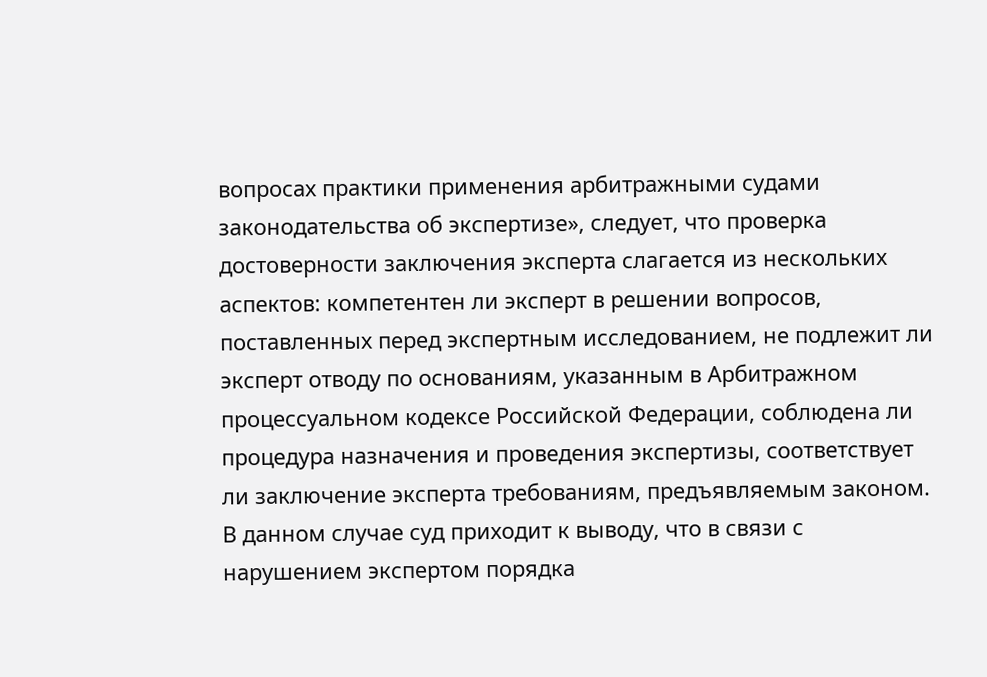вопросах практики применения арбитражными судами законодательства об экспертизе», следует, что проверка достоверности заключения эксперта слагается из нескольких аспектов: компетентен ли эксперт в решении вопросов, поставленных перед экспертным исследованием, не подлежит ли эксперт отводу по основаниям, указанным в Арбитражном процессуальном кодексе Российской Федерации, соблюдена ли процедура назначения и проведения экспертизы, соответствует ли заключение эксперта требованиям, предъявляемым законом.
В данном случае суд приходит к выводу, что в связи с нарушением экспертом порядка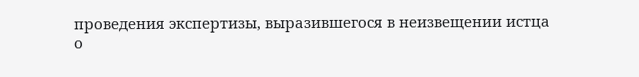проведения экспертизы, выразившегося в неизвещении истца о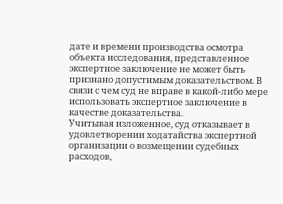дате и времени производства осмотра объекта исследования, представленное экспертное заключение не может быть признано допустимым доказательством. В связи с чем суд не вправе в какой-либо мере использовать экспертное заключение в качестве доказательства.
Учитывая изложенное, суд отказывает в удовлетворении ходатайства экспертной организации о возмещении судебных расходов,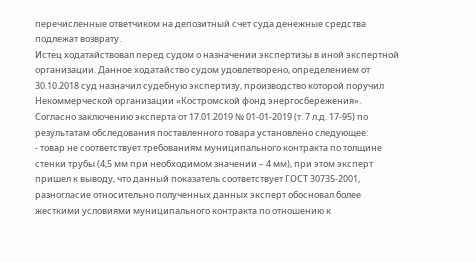перечисленные ответчиком на депозитный счет суда денежные средства подлежат возврату.
Истец ходатайствовал перед судом о назначении экспертизы в иной экспертной организации. Данное ходатайство судом удовлетворено, определением от 30.10.2018 суд назначил судебную экспертизу, производство которой поручил Некоммерческой организации «Костромской фонд энергосбережения».
Согласно заключению эксперта от 17.01.2019 № 01-01-2019 (т. 7 л.д. 17-95) по результатам обследования поставленного товара установлено следующее:
- товар не соответствует требованиям муниципального контракта по толщине стенки трубы (4,5 мм при необходимом значении – 4 мм), при этом эксперт пришел к выводу, что данный показатель соответствует ГОСТ 30735-2001, разногласие относительно полученных данных эксперт обосновал более жесткими условиями муниципального контракта по отношению к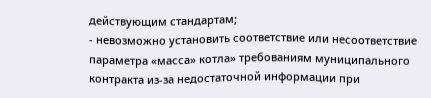действующим стандартам;
- невозможно установить соответствие или несоответствие параметра «масса» котла» требованиям муниципального контракта из-за недостаточной информации при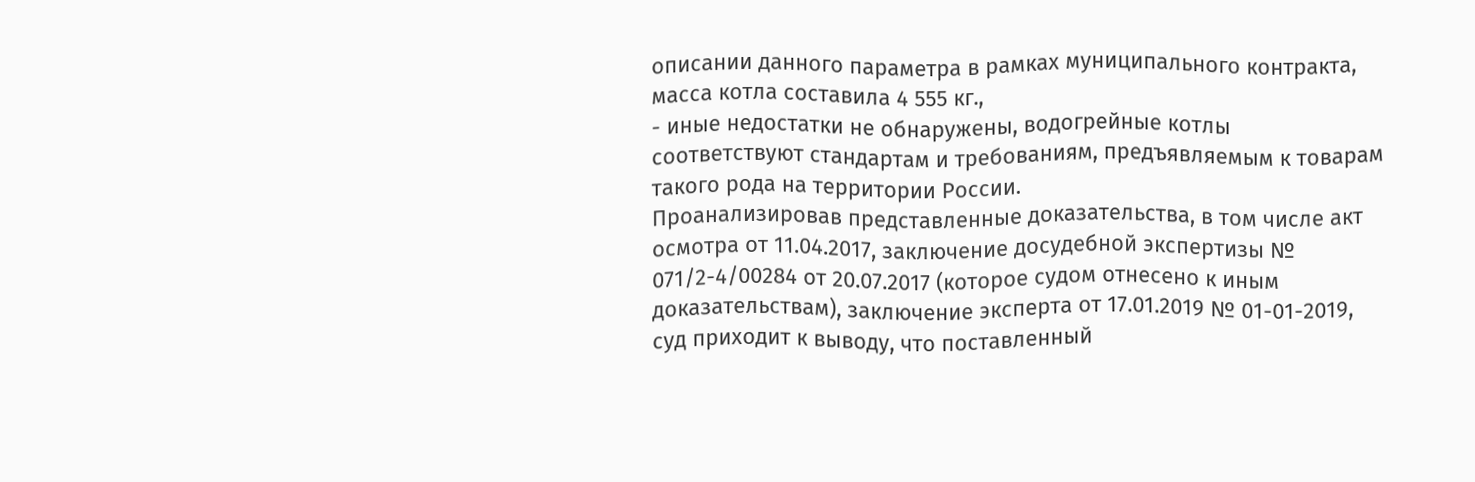описании данного параметра в рамках муниципального контракта, масса котла составила 4 555 кг.,
- иные недостатки не обнаружены, водогрейные котлы соответствуют стандартам и требованиям, предъявляемым к товарам такого рода на территории России.
Проанализировав представленные доказательства, в том числе акт осмотра от 11.04.2017, заключение досудебной экспертизы № 071/2-4/00284 от 20.07.2017 (которое судом отнесено к иным доказательствам), заключение эксперта от 17.01.2019 № 01-01-2019, суд приходит к выводу, что поставленный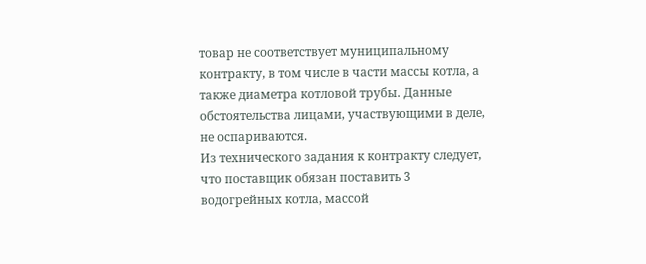товар не соответствует муниципальному контракту, в том числе в части массы котла, а также диаметра котловой трубы. Данные обстоятельства лицами, участвующими в деле, не оспариваются.
Из технического задания к контракту следует, что поставщик обязан поставить 3 водогрейных котла, массой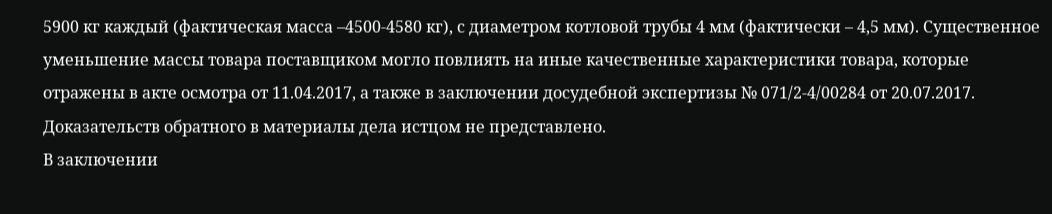5900 кг каждый (фактическая масса –4500-4580 кг), с диаметром котловой трубы 4 мм (фактически – 4,5 мм). Существенное уменьшение массы товара поставщиком могло повлиять на иные качественные характеристики товара, которые отражены в акте осмотра от 11.04.2017, а также в заключении досудебной экспертизы № 071/2-4/00284 от 20.07.2017. Доказательств обратного в материалы дела истцом не представлено.
В заключении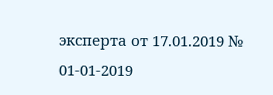эксперта от 17.01.2019 № 01-01-2019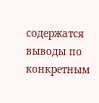содержатся выводы по конкретным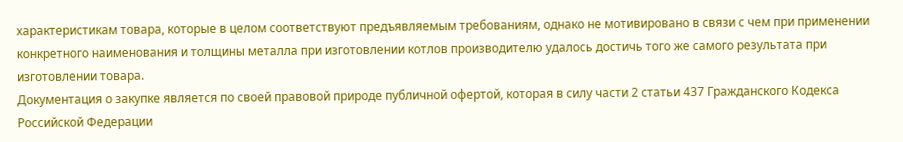характеристикам товара, которые в целом соответствуют предъявляемым требованиям, однако не мотивировано в связи с чем при применении конкретного наименования и толщины металла при изготовлении котлов производителю удалось достичь того же самого результата при изготовлении товара.
Документация о закупке является по своей правовой природе публичной офертой, которая в силу части 2 статьи 437 Гражданского Кодекса Российской Федерации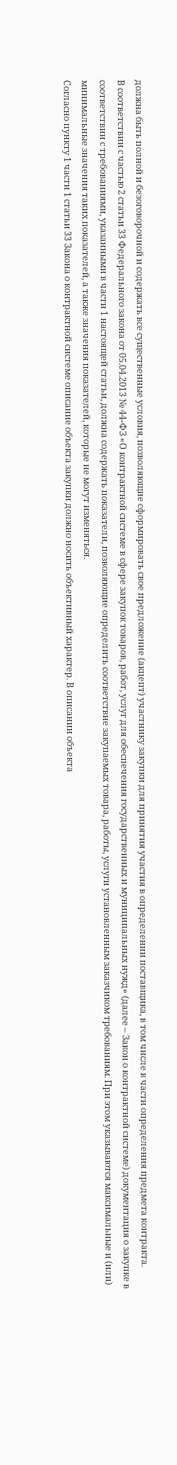должна быть полной и безоговорочной и содержать все существенные условия, позволяющие сформировать свое предложение (акцепт) участнику закупки для принятия участия в определении поставщика, в том числе в части определения предмета контракта.
В соответствии с частью 2 статьи 33 Федерального закона от 05.04.2013 № 44-ФЗ «О контрактной системе в сфере закупок товаров, работ, услуг для обеспечения государственных и муниципальных нужд» (далее – Закон о контрактной системе) документация о закупке в соответствии с требованиями, указанными в части 1 настоящей статьи, должна содержать показатели, позволяющие определить соответствие закупаемых товара, работы, услуги установленным заказчиком требованиям. При этом указываются максимальные и (или) минимальные значения таких показателей, а также значения показателей, которые не могут изменяться.
Согласно пункту 1 части 1 статьи 33 Закона о контрактной системе описание объекта закупки должно носить объективный характер. В описании объекта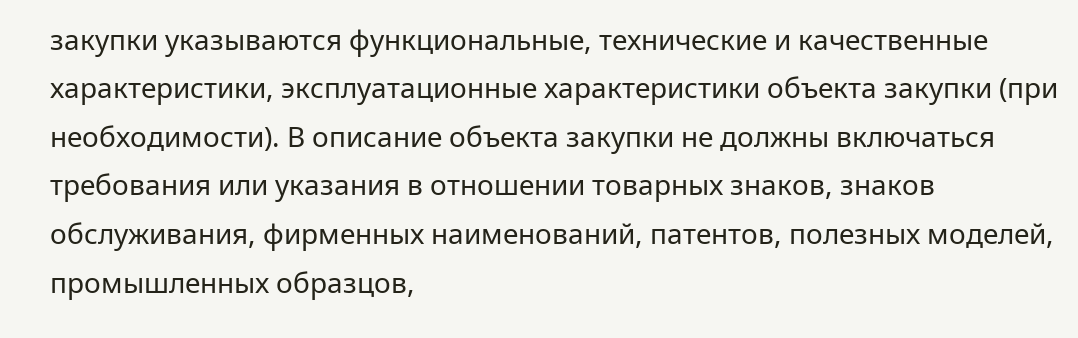закупки указываются функциональные, технические и качественные характеристики, эксплуатационные характеристики объекта закупки (при необходимости). В описание объекта закупки не должны включаться требования или указания в отношении товарных знаков, знаков обслуживания, фирменных наименований, патентов, полезных моделей, промышленных образцов,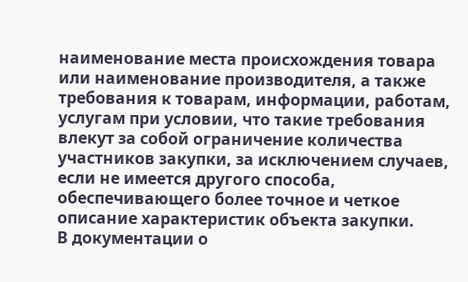наименование места происхождения товара или наименование производителя, а также требования к товарам, информации, работам, услугам при условии, что такие требования влекут за собой ограничение количества участников закупки, за исключением случаев, если не имеется другого способа, обеспечивающего более точное и четкое описание характеристик объекта закупки.
В документации о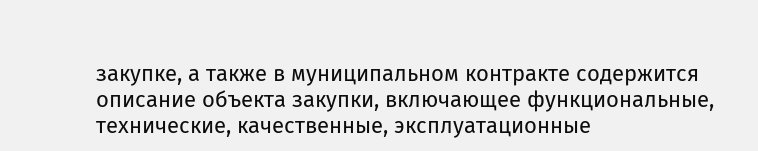закупке, а также в муниципальном контракте содержится описание объекта закупки, включающее функциональные, технические, качественные, эксплуатационные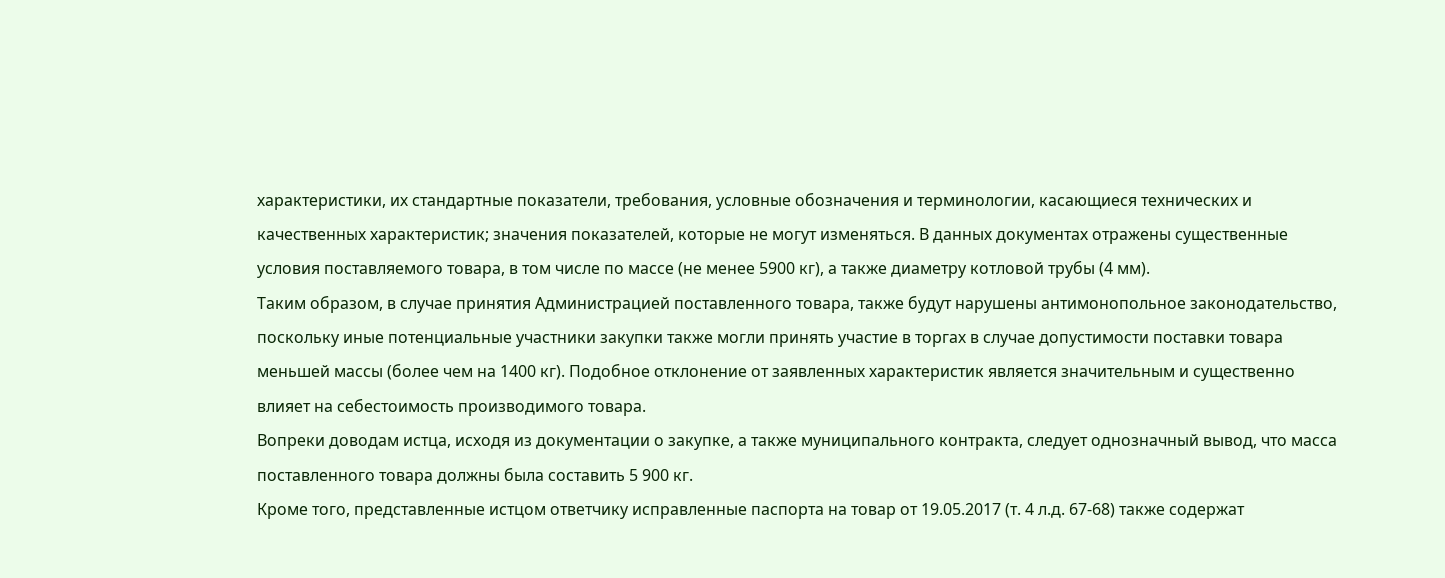характеристики, их стандартные показатели, требования, условные обозначения и терминологии, касающиеся технических и качественных характеристик; значения показателей, которые не могут изменяться. В данных документах отражены существенные условия поставляемого товара, в том числе по массе (не менее 5900 кг), а также диаметру котловой трубы (4 мм).
Таким образом, в случае принятия Администрацией поставленного товара, также будут нарушены антимонопольное законодательство, поскольку иные потенциальные участники закупки также могли принять участие в торгах в случае допустимости поставки товара меньшей массы (более чем на 1400 кг). Подобное отклонение от заявленных характеристик является значительным и существенно влияет на себестоимость производимого товара.
Вопреки доводам истца, исходя из документации о закупке, а также муниципального контракта, следует однозначный вывод, что масса поставленного товара должны была составить 5 900 кг.
Кроме того, представленные истцом ответчику исправленные паспорта на товар от 19.05.2017 (т. 4 л.д. 67-68) также содержат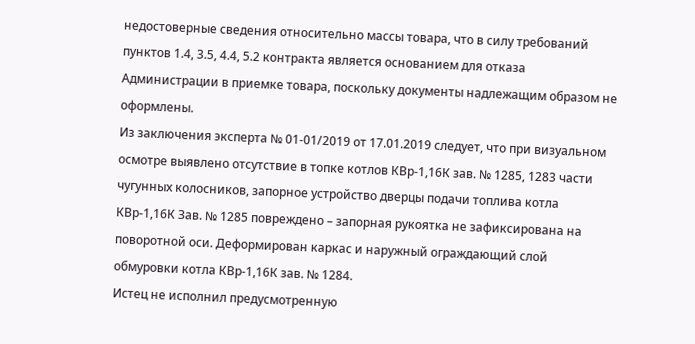недостоверные сведения относительно массы товара, что в силу требований пунктов 1.4, 3.5, 4.4, 5.2 контракта является основанием для отказа Администрации в приемке товара, поскольку документы надлежащим образом не оформлены.
Из заключения эксперта № 01-01/2019 от 17.01.2019 следует, что при визуальном осмотре выявлено отсутствие в топке котлов КВр-1,16К зав. № 1285, 1283 части чугунных колосников, запорное устройство дверцы подачи топлива котла КВр-1,16К Зав. № 1285 повреждено – запорная рукоятка не зафиксирована на поворотной оси. Деформирован каркас и наружный ограждающий слой обмуровки котла КВр-1,16К зав. № 1284.
Истец не исполнил предусмотренную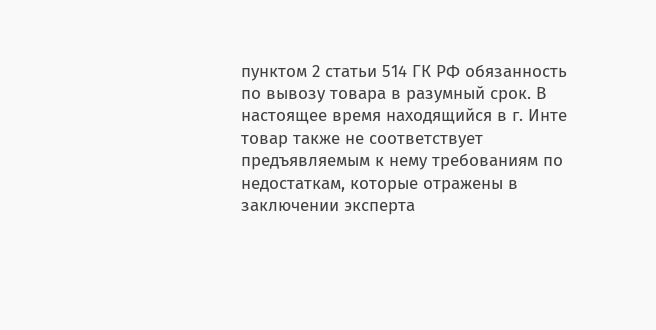пунктом 2 статьи 514 ГК РФ обязанность по вывозу товара в разумный срок. В настоящее время находящийся в г. Инте товар также не соответствует предъявляемым к нему требованиям по недостаткам, которые отражены в заключении эксперта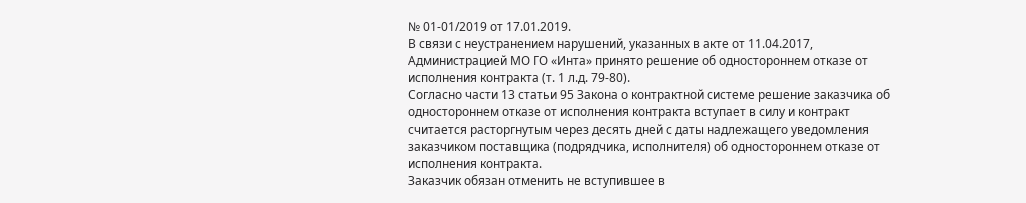№ 01-01/2019 от 17.01.2019.
В связи с неустранением нарушений, указанных в акте от 11.04.2017, Администрацией МО ГО «Инта» принято решение об одностороннем отказе от исполнения контракта (т. 1 л.д. 79-80).
Согласно части 13 статьи 95 Закона о контрактной системе решение заказчика об одностороннем отказе от исполнения контракта вступает в силу и контракт считается расторгнутым через десять дней с даты надлежащего уведомления заказчиком поставщика (подрядчика, исполнителя) об одностороннем отказе от исполнения контракта.
Заказчик обязан отменить не вступившее в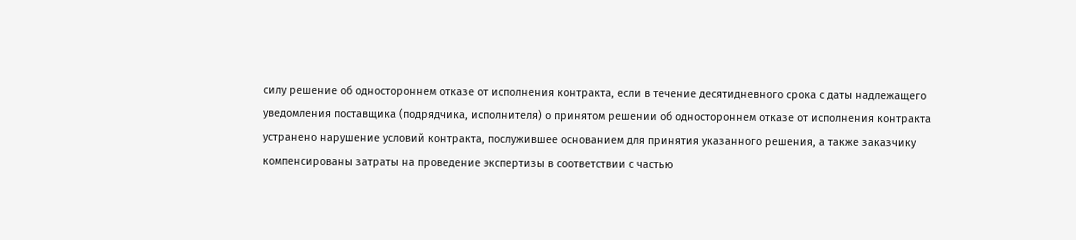силу решение об одностороннем отказе от исполнения контракта, если в течение десятидневного срока с даты надлежащего уведомления поставщика (подрядчика, исполнителя) о принятом решении об одностороннем отказе от исполнения контракта устранено нарушение условий контракта, послужившее основанием для принятия указанного решения, а также заказчику компенсированы затраты на проведение экспертизы в соответствии с частью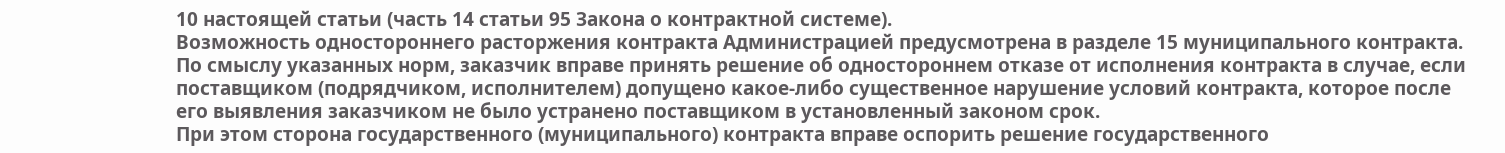10 настоящей статьи (часть 14 статьи 95 Закона о контрактной системе).
Возможность одностороннего расторжения контракта Администрацией предусмотрена в разделе 15 муниципального контракта.
По смыслу указанных норм, заказчик вправе принять решение об одностороннем отказе от исполнения контракта в случае, если поставщиком (подрядчиком, исполнителем) допущено какое-либо существенное нарушение условий контракта, которое после его выявления заказчиком не было устранено поставщиком в установленный законом срок.
При этом сторона государственного (муниципального) контракта вправе оспорить решение государственного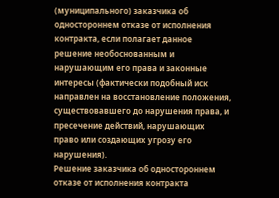(муниципального) заказчика об одностороннем отказе от исполнения контракта, если полагает данное решение необоснованным и нарушающим его права и законные интересы (фактически подобный иск направлен на восстановление положения, существовавшего до нарушения права, и пресечение действий, нарушающих право или создающих угрозу его нарушения).
Решение заказчика об одностороннем отказе от исполнения контракта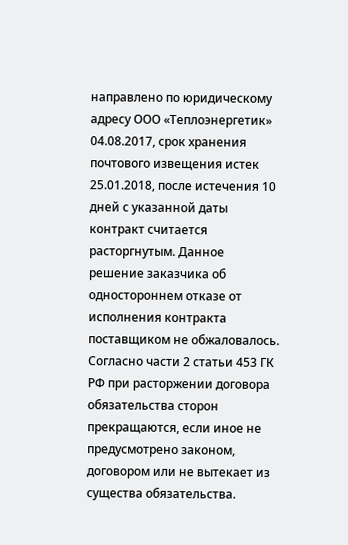направлено по юридическому адресу ООО «Теплоэнергетик» 04.08.2017, срок хранения почтового извещения истек 25.01.2018, после истечения 10 дней с указанной даты контракт считается расторгнутым. Данное решение заказчика об одностороннем отказе от исполнения контракта поставщиком не обжаловалось.
Согласно части 2 статьи 453 ГК РФ при расторжении договора обязательства сторон прекращаются, если иное не предусмотрено законом, договором или не вытекает из существа обязательства.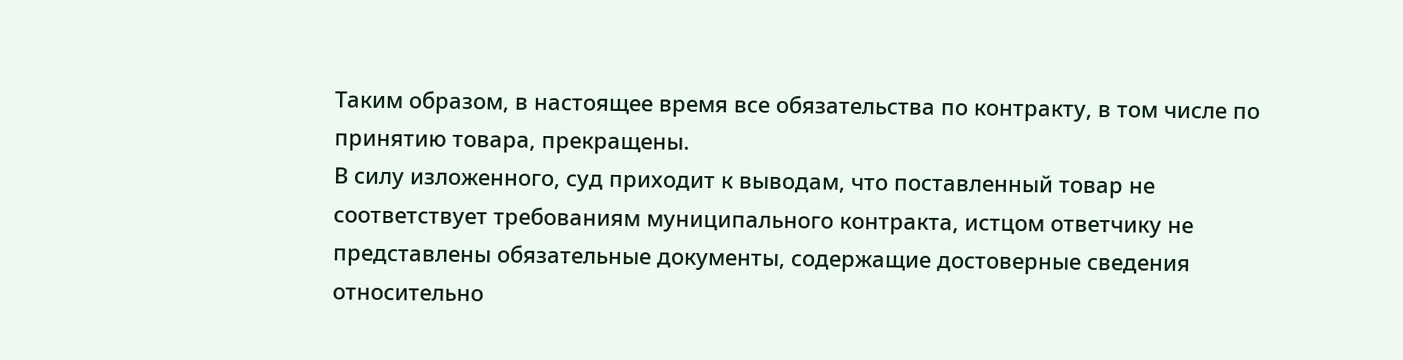Таким образом, в настоящее время все обязательства по контракту, в том числе по принятию товара, прекращены.
В силу изложенного, суд приходит к выводам, что поставленный товар не соответствует требованиям муниципального контракта, истцом ответчику не представлены обязательные документы, содержащие достоверные сведения относительно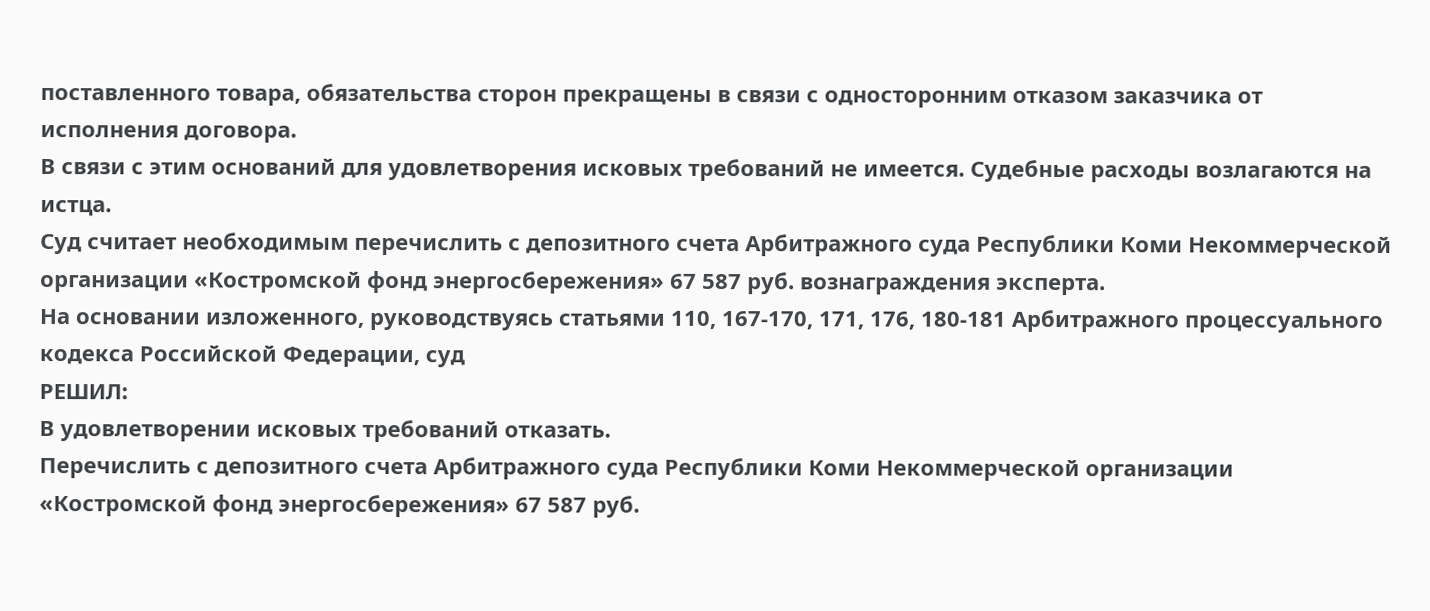поставленного товара, обязательства сторон прекращены в связи с односторонним отказом заказчика от исполнения договора.
В связи с этим оснований для удовлетворения исковых требований не имеется. Судебные расходы возлагаются на истца.
Суд считает необходимым перечислить с депозитного счета Арбитражного суда Республики Коми Некоммерческой организации «Костромской фонд энергосбережения» 67 587 руб. вознаграждения эксперта.
На основании изложенного, руководствуясь статьями 110, 167-170, 171, 176, 180-181 Арбитражного процессуального кодекса Российской Федерации, суд
РЕШИЛ:
В удовлетворении исковых требований отказать.
Перечислить с депозитного счета Арбитражного суда Республики Коми Некоммерческой организации «Костромской фонд энергосбережения» 67 587 руб.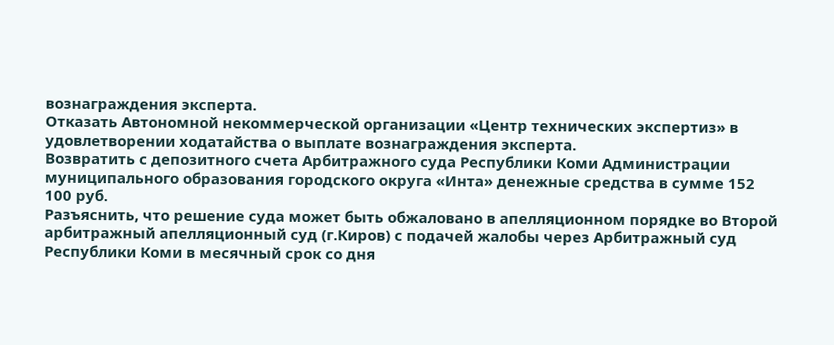вознаграждения эксперта.
Отказать Автономной некоммерческой организации «Центр технических экспертиз» в удовлетворении ходатайства о выплате вознаграждения эксперта.
Возвратить с депозитного счета Арбитражного суда Республики Коми Администрации муниципального образования городского округа «Инта» денежные средства в сумме 152 100 руб.
Разъяснить, что решение суда может быть обжаловано в апелляционном порядке во Второй арбитражный апелляционный суд (г.Киров) с подачей жалобы через Арбитражный суд Республики Коми в месячный срок со дня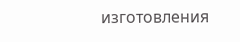изготовления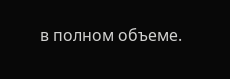в полном объеме.